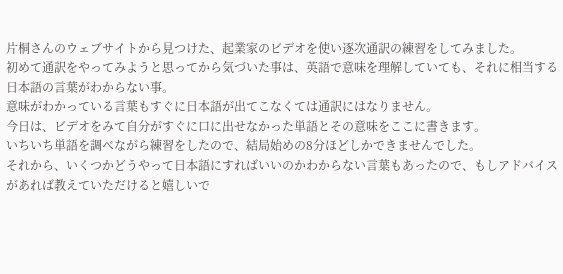片桐さんのウェブサイトから見つけた、起業家のビデオを使い逐次通訳の練習をしてみました。
初めて通訳をやってみようと思ってから気づいた事は、英語で意味を理解していても、それに相当する日本語の言葉がわからない事。
意味がわかっている言葉もすぐに日本語が出てこなくては通訳にはなりません。
今日は、ビデオをみて自分がすぐに口に出せなかった単語とその意味をここに書きます。
いちいち単語を調べながら練習をしたので、結局始めの8分ほどしかできませんでした。
それから、いくつかどうやって日本語にすればいいのかわからない言葉もあったので、もしアドバイスがあれば教えていただけると嬉しいで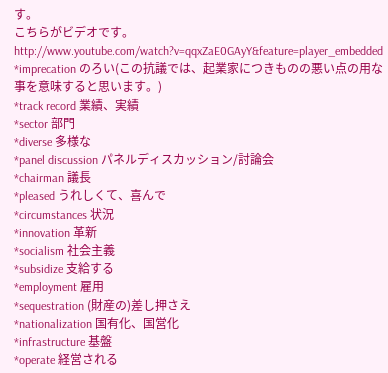す。
こちらがビデオです。
http://www.youtube.com/watch?v=qqxZaE0GAyY&feature=player_embedded
*imprecation のろい(この抗議では、起業家につきものの悪い点の用な事を意味すると思います。)
*track record 業績、実績
*sector 部門
*diverse 多様な
*panel discussion パネルディスカッション/討論会
*chairman 議長
*pleased うれしくて、喜んで
*circumstances 状況
*innovation 革新
*socialism 社会主義
*subsidize 支給する
*employment 雇用
*sequestration (財産の)差し押さえ
*nationalization 国有化、国営化
*infrastructure 基盤
*operate 経営される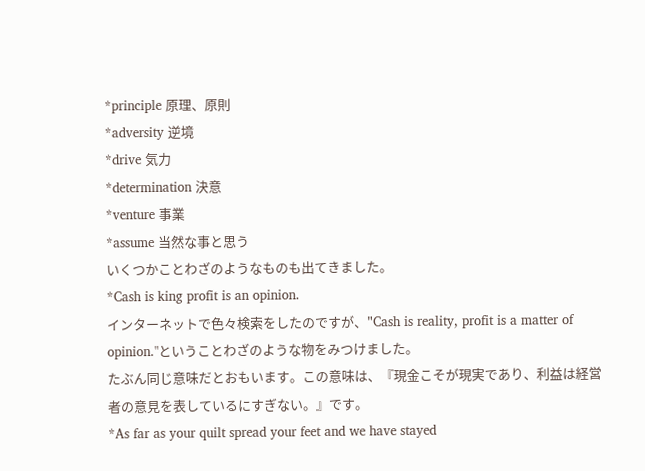*principle 原理、原則
*adversity 逆境
*drive 気力
*determination 決意
*venture 事業
*assume 当然な事と思う
いくつかことわざのようなものも出てきました。
*Cash is king profit is an opinion.
インターネットで色々検索をしたのですが、"Cash is reality, profit is a matter of opinion."ということわざのような物をみつけました。
たぶん同じ意味だとおもいます。この意味は、『現金こそが現実であり、利益は経営者の意見を表しているにすぎない。』です。
*As far as your quilt spread your feet and we have stayed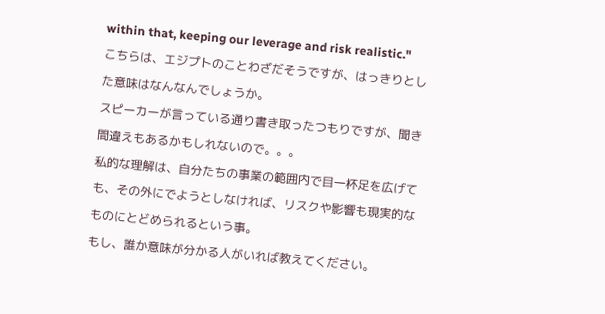within that, keeping our leverage and risk realistic."
こちらは、エジプトのことわざだそうですが、はっきりとした意味はなんなんでしょうか。
スピーカーが言っている通り書き取ったつもりですが、聞き間違えもあるかもしれないので。。。
私的な理解は、自分たちの事業の範囲内で目一杯足を広げても、その外にでようとしなければ、リスクや影響も現実的なものにとどめられるという事。
もし、誰か意味が分かる人がいれば教えてください。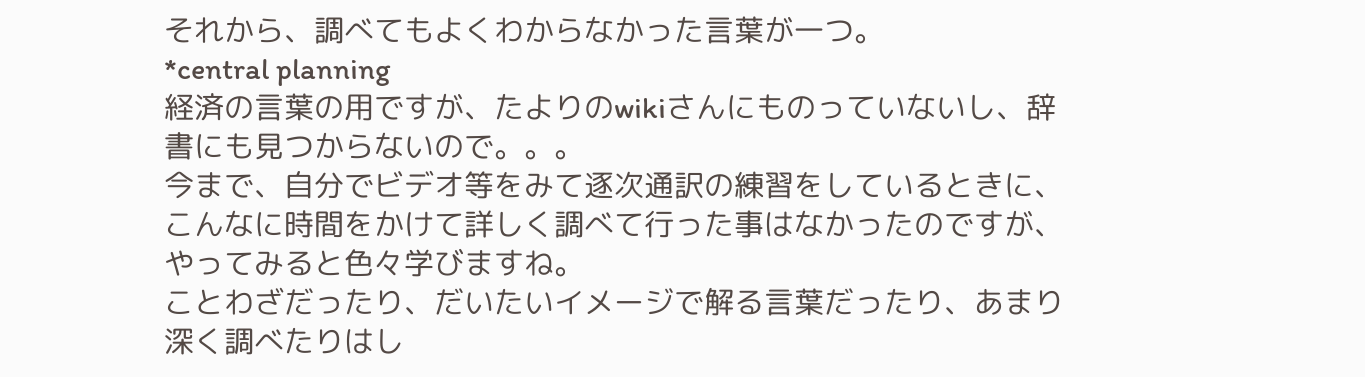それから、調べてもよくわからなかった言葉が一つ。
*central planning
経済の言葉の用ですが、たよりのwikiさんにものっていないし、辞書にも見つからないので。。。
今まで、自分でビデオ等をみて逐次通訳の練習をしているときに、こんなに時間をかけて詳しく調べて行った事はなかったのですが、やってみると色々学びますね。
ことわざだったり、だいたいイメージで解る言葉だったり、あまり深く調べたりはし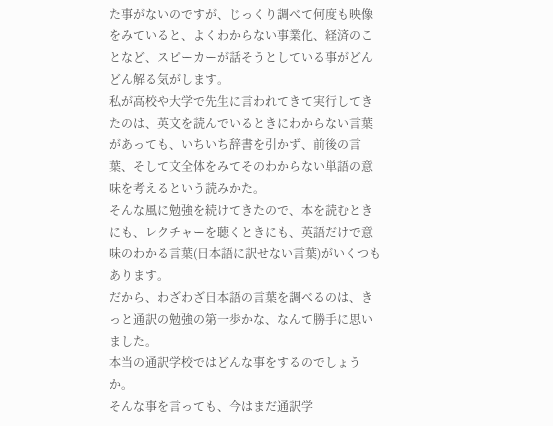た事がないのですが、じっくり調べて何度も映像をみていると、よくわからない事業化、経済のことなど、スピーカーが話そうとしている事がどんどん解る気がします。
私が高校や大学で先生に言われてきて実行してきたのは、英文を読んでいるときにわからない言葉があっても、いちいち辞書を引かず、前後の言葉、そして文全体をみてそのわからない単語の意味を考えるという読みかた。
そんな風に勉強を続けてきたので、本を読むときにも、レクチャーを聴くときにも、英語だけで意味のわかる言葉(日本語に訳せない言葉)がいくつもあります。
だから、わざわざ日本語の言葉を調べるのは、きっと通訳の勉強の第一歩かな、なんて勝手に思いました。
本当の通訳学校ではどんな事をするのでしょうか。
そんな事を言っても、今はまだ通訳学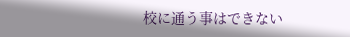校に通う事はできない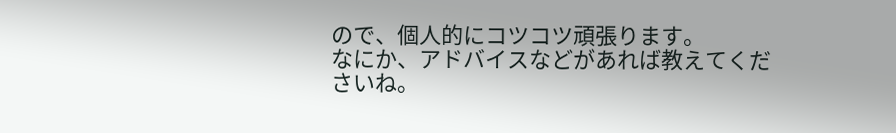ので、個人的にコツコツ頑張ります。
なにか、アドバイスなどがあれば教えてくださいね。